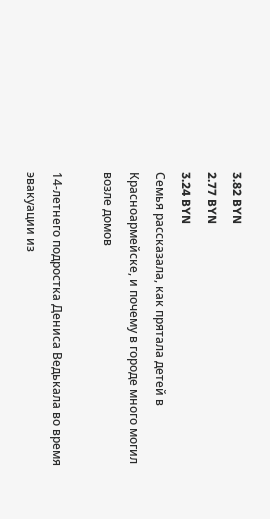3.82 BYN
2.77 BYN
3.24 BYN
Семья рассказала, как прятала детей в Красноармейске, и почему в городе много могил возле домов

14-летнего подростка Дениса Ведькала во время эвакуации из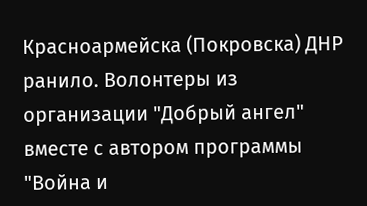Красноармейска (Покровска) ДНР ранило. Волонтеры из организации "Добрый ангел" вместе с автором программы "Война и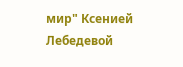мир" Ксенией Лебедевой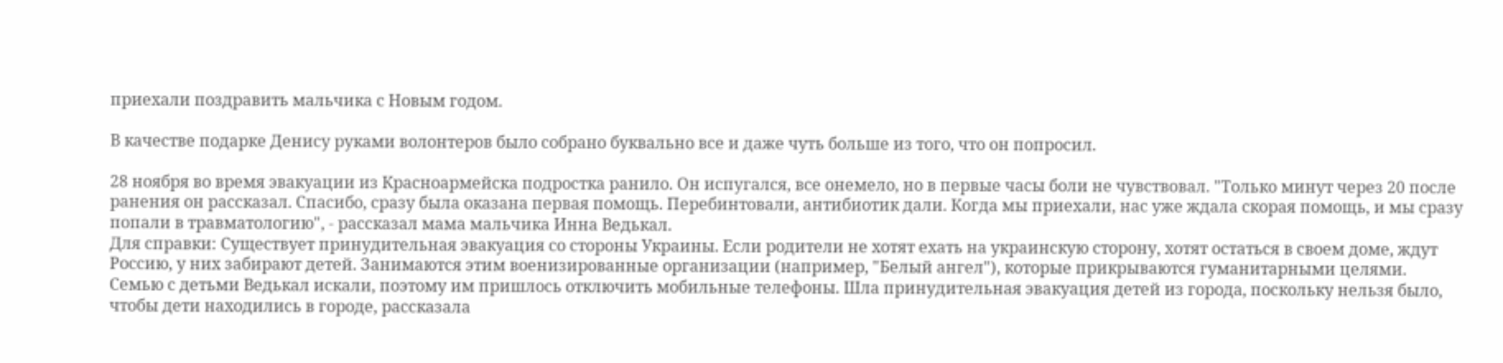приехали поздравить мальчика с Новым годом.

В качестве подарке Денису руками волонтеров было собрано буквально все и даже чуть больше из того, что он попросил.

28 ноября во время эвакуации из Красноармейска подростка ранило. Он испугался, все онемело, но в первые часы боли не чувствовал. "Только минут через 20 после ранения он рассказал. Спасибо, сразу была оказана первая помощь. Перебинтовали, антибиотик дали. Когда мы приехали, нас уже ждала скорая помощь, и мы сразу попали в травматологию", - рассказал мама мальчика Инна Ведькал.
Для справки: Существует принудительная эвакуация со стороны Украины. Если родители не хотят ехать на украинскую сторону, хотят остаться в своем доме, ждут Россию, у них забирают детей. Занимаются этим военизированные организации (например, "Белый ангел"), которые прикрываются гуманитарными целями.
Семью с детьми Ведькал искали, поэтому им пришлось отключить мобильные телефоны. Шла принудительная эвакуация детей из города, поскольку нельзя было, чтобы дети находились в городе, рассказала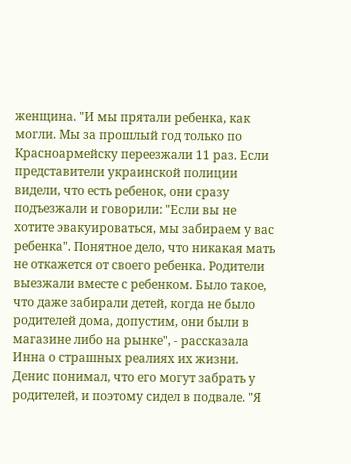женщина. "И мы прятали ребенка, как могли. Мы за прошлый год только по Красноармейску переезжали 11 раз. Если представители украинской полиции видели, что есть ребенок, они сразу подъезжали и говорили: "Если вы не хотите эвакуироваться, мы забираем у вас ребенка". Понятное дело, что никакая мать не откажется от своего ребенка. Родители выезжали вместе с ребенком. Было такое, что даже забирали детей, когда не было родителей дома, допустим, они были в магазине либо на рынке", - рассказала Инна о страшных реалиях их жизни.
Денис понимал, что его могут забрать у родителей, и поэтому сидел в подвале. "Я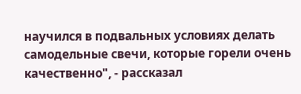научился в подвальных условиях делать самодельные свечи, которые горели очень качественно", - рассказал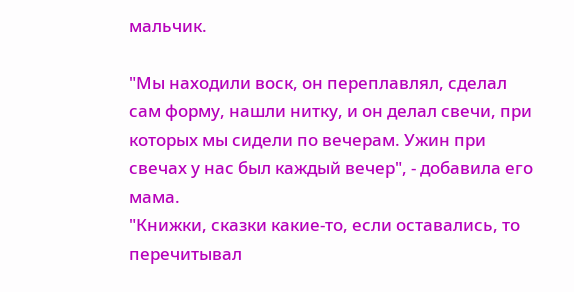мальчик.

"Мы находили воск, он переплавлял, сделал сам форму, нашли нитку, и он делал свечи, при которых мы сидели по вечерам. Ужин при свечах у нас был каждый вечер", - добавила его мама.
"Книжки, сказки какие-то, если оставались, то перечитывал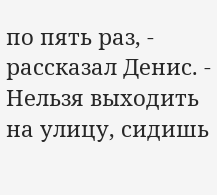по пять раз, - рассказал Денис. - Нельзя выходить на улицу, сидишь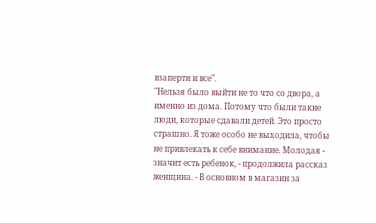взаперти и все".
"Нельзя было выйти не то что со двора, а именно из дома. Потому что были такие люди, которые сдавали детей. Это просто страшно. Я тоже особо не выходила, чтобы не привлекать к себе внимание. Молодая - значит есть ребенок, - продолжила рассказ женщина. - В основном в магазин за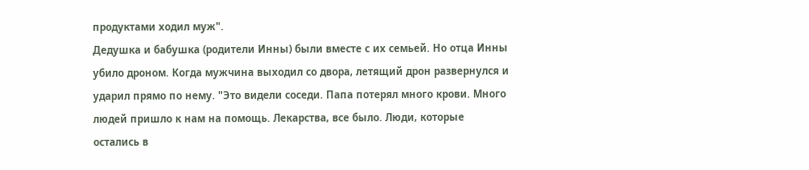продуктами ходил муж".
Дедушка и бабушка (родители Инны) были вместе с их семьей. Но отца Инны убило дроном. Когда мужчина выходил со двора, летящий дрон развернулся и ударил прямо по нему. "Это видели соседи. Папа потерял много крови. Много людей пришло к нам на помощь. Лекарства, все было. Люди, которые остались в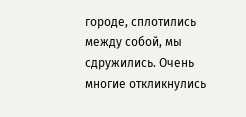городе, сплотились между собой, мы сдружились. Очень многие откликнулись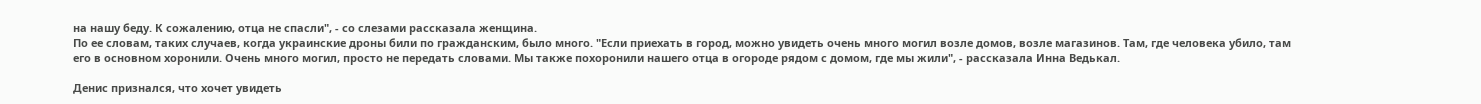на нашу беду. К сожалению, отца не спасли", - со слезами рассказала женщина.
По ее словам, таких случаев, когда украинские дроны били по гражданским, было много. "Если приехать в город, можно увидеть очень много могил возле домов, возле магазинов. Там, где человека убило, там его в основном хоронили. Очень много могил, просто не передать словами. Мы также похоронили нашего отца в огороде рядом с домом, где мы жили", - рассказала Инна Ведькал.

Денис признался, что хочет увидеть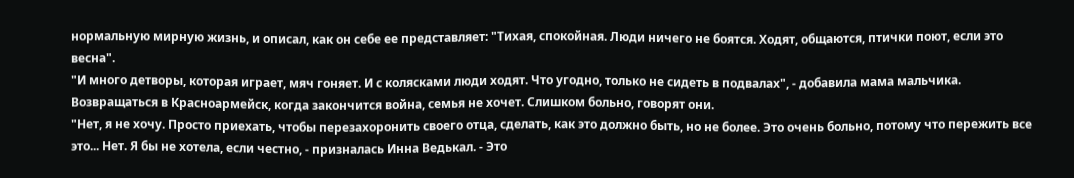нормальную мирную жизнь, и описал, как он себе ее представляет: "Тихая, спокойная. Люди ничего не боятся. Ходят, общаются, птички поют, если это весна".
"И много детворы, которая играет, мяч гоняет. И с колясками люди ходят. Что угодно, только не сидеть в подвалах", - добавила мама мальчика.
Возвращаться в Красноармейск, когда закончится война, семья не хочет. Слишком больно, говорят они.
"Нет, я не хочу. Просто приехать, чтобы перезахоронить своего отца, сделать, как это должно быть, но не более. Это очень больно, потому что пережить все это... Нет. Я бы не хотела, если честно, - призналась Инна Ведькал. - Это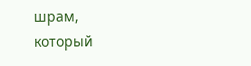шрам, который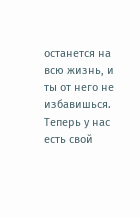останется на всю жизнь, и ты от него не избавишься. Теперь у нас есть свой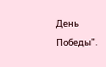День Победы".